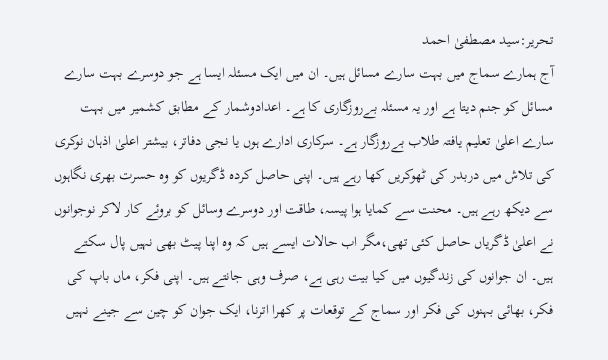تحریر:سید مصطفیٰ احمد
آج ہمارے سماج میں بہت سارے مسائل ہیں۔ ان میں ایک مسئلہ ایسا ہے جو دوسرے بہت سارے مسائل کو جنم دیتا ہے اور یہ مسئلہ بےروزگاری کا ہے۔ اعدادوشمار کے مطابق کشمیر میں بہت سارے اعلیٰ تعلیم یافتہ طلاب بےروزگار ہے۔ سرکاری ادارے ہوں یا نجی دفاتر، بیشتر اعلیٰ اذہان نوکری کی تلاش میں دربدر کی ٹھوکریں کھا رہے ہیں۔ اپنی حاصل کردہ ڈگریوں کو وہ حسرت بھری نگاہوں سے دیکھ رہے ہیں۔ محنت سے کمایا ہوا پیسہ، طاقت اور دوسرے وسائل کو بروئے کار لاکر نوجوانوں نے اعلیٰ ڈگریاں حاصل کئی تھی،مگر اب حالات ایسے ہیں کہ وہ اپنا پیٹ بھی نہیں پال سکتے ہیں۔ ان جوانوں کی زندگیوں میں کیا بیت رہی ہے، صرف وہی جانتے ہیں۔ اپنی فکر، ماں باپ کی فکر، بھائی بہنوں کی فکر اور سماج کے توقعات پر کھرا اترنا، ایک جوان کو چین سے جینے نہیں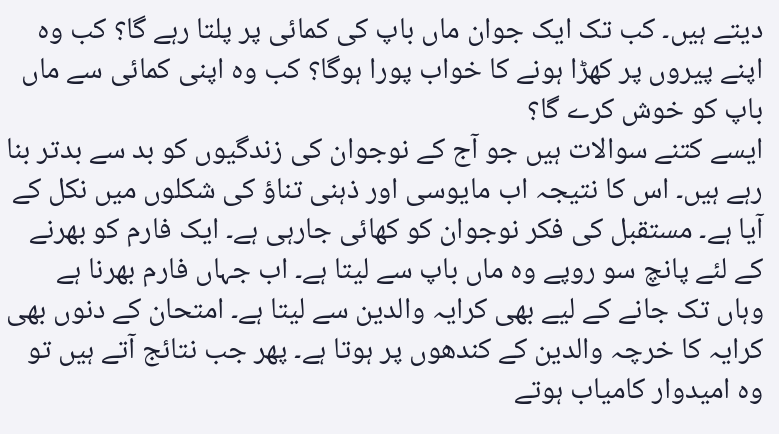دیتے ہیں۔ کب تک ایک جوان ماں باپ کی کمائی پر پلتا رہے گا؟ کب وہ اپنے پیروں پر کھڑا ہونے کا خواب پورا ہوگا؟ کب وہ اپنی کمائی سے ماں باپ کو خوش کرے گا؟
ایسے کتنے سوالات ہیں جو آج کے نوجوان کی زندگیوں کو بد سے بدتر بنا رہے ہیں۔ اس کا نتیجہ اب مایوسی اور ذہنی تناؤ کی شکلوں میں نکل کے آیا ہے۔ مستقبل کی فکر نوجوان کو کھائی جارہی ہے۔ ایک فارم کو بھرنے کے لئے پانچ سو روپے وہ ماں باپ سے لیتا ہے۔ اب جہاں فارم بھرنا ہے وہاں تک جانے کے لیے بھی کرایہ والدین سے لیتا ہے۔ امتحان کے دنوں بھی کرایہ کا خرچہ والدین کے کندھوں پر ہوتا ہے۔ پھر جب نتائج آتے ہیں تو وہ امیدوار کامیاب ہوتے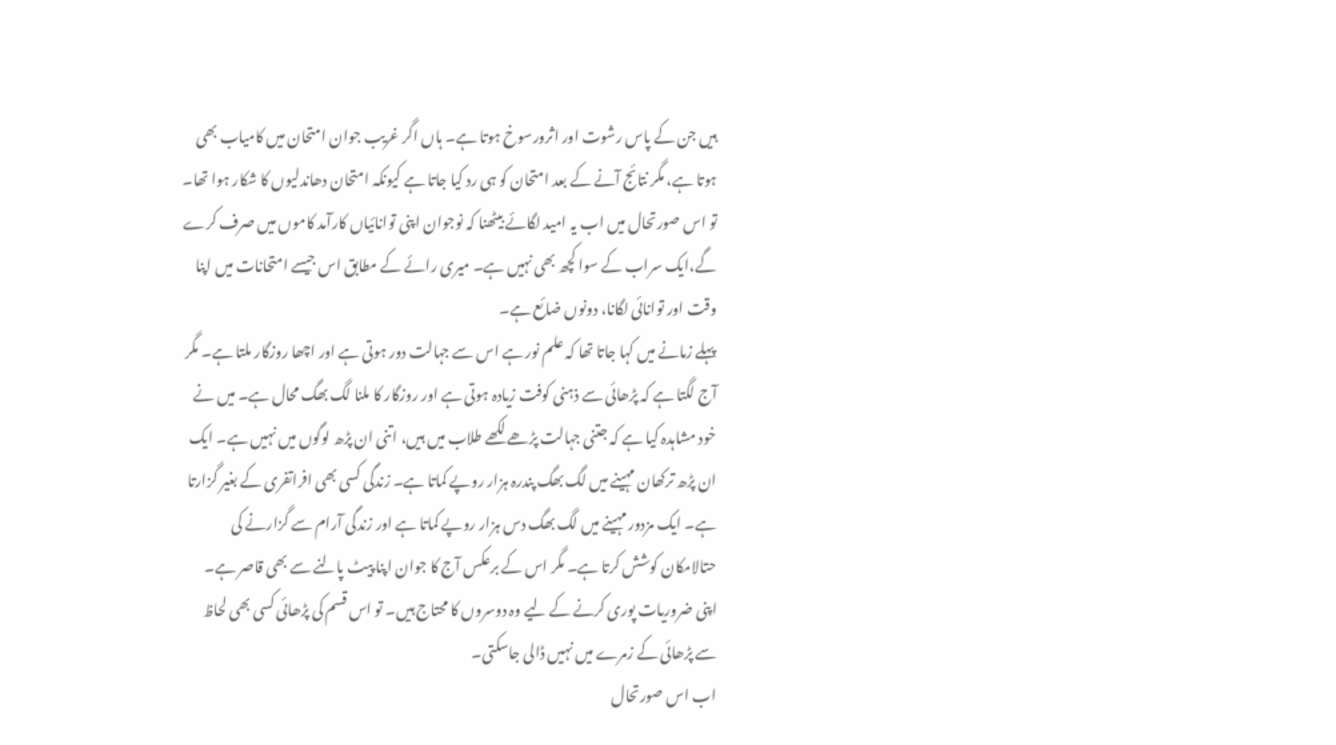ہیں جن کے پاس رشوت اور اثرورسوخ ہوتا ہے۔ ہاں اگر غریب جوان امتحان میں کامیاب بھی ہوتا ہے، مگر نتائج آنے کے بعد امتحان کو ہی رد کیا جاتا ہے کیونکہ امتحان دھاندلیوں کا شکار ہوا تھا۔ تو اس صورتحال میں اب یہ امید لگائے بیٹھنا کہ نوجوان اپنی توانائیاں کارآمد کاموں میں صرف کرے گے،ایک سراب کے سوا کچھ بھی نہیں ہے۔ میری رائے کے مطابق اس جیسے امتحانات میں اپنا وقت اور توانائی لگانا، دونوں ضائع ہے۔
پہلے زمانے میں کہا جاتا تھا کہ علم نور ہے اس سے جہالت دور ہوتی ہے اور اچھا روزگار ملتا ہے۔ مگر آج لگتا ہے کہ پڑھائی سے ذہنی کوفت زیادہ ہوتی ہے اور روزگار کا ملنا لگ بھگ محال ہے۔ میں نے خود مشاہدہ کیا ہے کہ جتنی جہالت پڑھے لکھے طلاب میں ہیں، اتنی ان پڑھ لوگوں میں نہیں ہے۔ ایک ان پڑھ ترکھان مہینے میں لگ بھگ پندرہ ہزار روپے کماتا ہے۔ زندگی کسی بھی افراتفری کے بغیر گزارتا ہے۔ ایک مزدور مہینے میں لگ بھگ دس ہزار روپے کماتا ہے اور زندگی آرام سے گزارنے کی حتالامکان کوشش کرتا ہے۔ مگر اس کے برعکس آج کا جوان اپنا پیٹ پالنے سے بھی قاصر ہے۔ اپنی ضروریات پوری کرنے کے لیے وہ دوسروں کا محتاج ہیں۔ تو اس قسم کی پڑھائی کسی بھی لحاظ سے پڑھائی کے زمرے میں نہیں ڈالی جاسکتی۔
اب اس صورتحال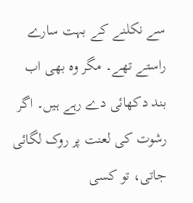سے نکلنے کے بہت سارے راستے تھے۔ مگر وہ بھی اب بند دکھائی دے رہے ہیں۔ اگر رشوت کی لعنت پر روک لگائی جاتی، تو کسی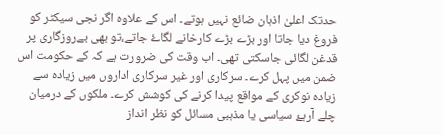حدتک اعلیٰ اذہان ضائع نہیں ہوتے۔ اس کے علاوہ اگر نجی سیکٹر کو فروغ دیا جاتا اور بڑے بڑے کارخانے لگاۓ جاتے،تو بھی بےروزگاری پر قدغن لگائی جاسکتی تھی۔ اب وقت کی ضرورت ہے کہ کے حکومت اس ضمن میں پہل کرے۔ سرکاری اور غیر سرکاری اداروں میں زیادہ سے زیادہ نوکری کے مواقع پیدا کرنے کی کوشش کرے۔ ملکوں کے درمیان چلے آرہۓ سیاسی یا مذہبی مسائل کو نظر انداز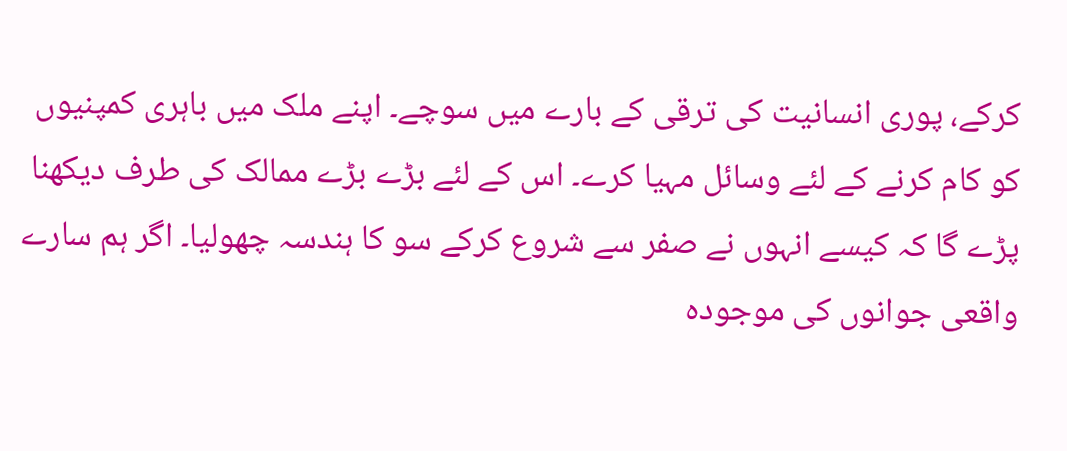کرکے، پوری انسانیت کی ترقی کے بارے میں سوچے۔ اپنے ملک میں باہری کمپنیوں کو کام کرنے کے لئے وسائل مہیا کرے۔ اس کے لئے بڑے بڑے ممالک کی طرف دیکھنا پڑے گا کہ کیسے انہوں نے صفر سے شروع کرکے سو کا ہندسہ چھولیا۔ اگر ہم سارے واقعی جوانوں کی موجودہ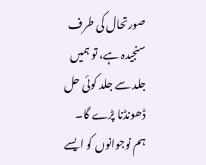صورتحال کی طرف سنجیدہ ہے، تو ہمیں جلد سے جلد کوئی حل ڈھونڈنا پڑے گا۔ ہم نوجوانوں کو ایسے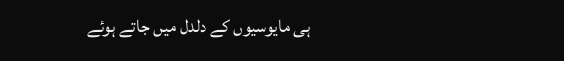ہی مایوسیوں کے دلدل میں جاتے ہوئے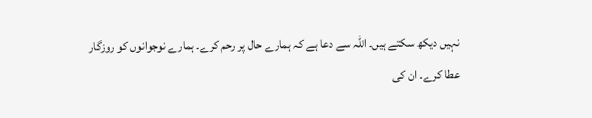نہیں دیکھ سکتے ہیں۔ اللہ سے دعا ہے کہ ہمارے حال پر رحم کرے۔ ہمارے نوجوانوں کو روزگار عطا کرے۔ ان کی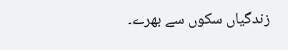زندگیاں سکوں سے بھرے۔